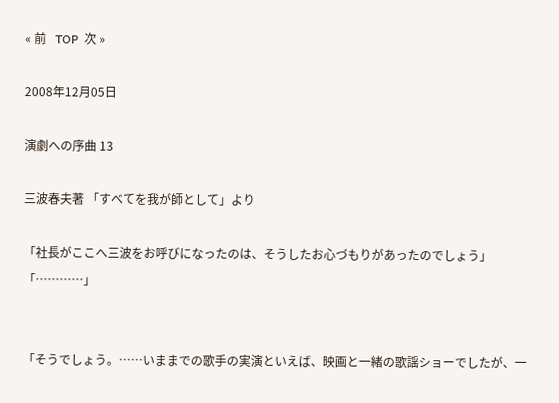« 前   TOP  次 »

2008年12月05日

演劇への序曲 13

三波春夫著 「すべてを我が師として」より

「社長がここへ三波をお呼びになったのは、そうしたお心づもりがあったのでしょう」
「…………」


「そうでしょう。……いままでの歌手の実演といえば、映画と一緒の歌謡ショーでしたが、一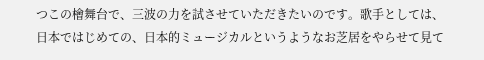つこの檜舞台で、三波の力を試させていただきたいのです。歌手としては、日本ではじめての、日本的ミュージカルというようなお芝居をやらせて見て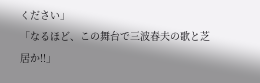ください」
「なるほど、この舞台で三波春夫の歌と芝居か!!」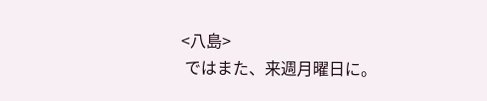<八島>
 ではまた、来週月曜日に。